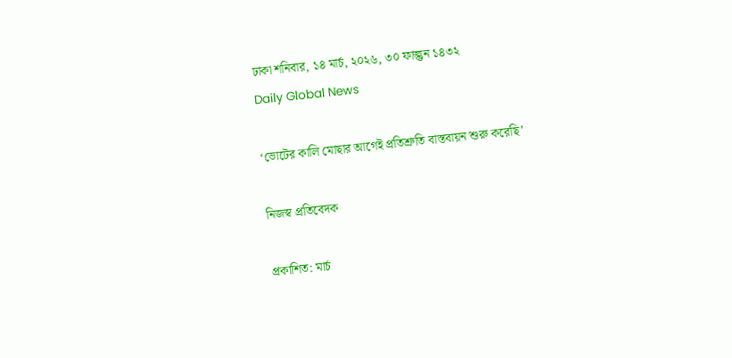ঢাকা শনিবার, ১৪ মার্চ, ২০২৬, ৩০ ফাল্গুন ১৪৩২
Daily Global News

‘ভোটের কালি মোছার আগেই প্রতিশ্রুতি বাস্তবায়ন শুরু করেছি’

নিজস্ব প্রতিবেদক

প্রকাশিত: মার্চ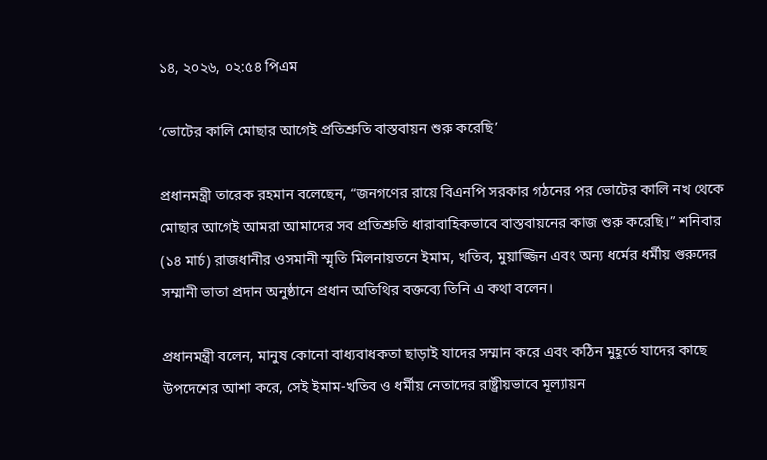১৪, ২০২৬, ০২:৫৪ পিএম

‘ভোটের কালি মোছার আগেই প্রতিশ্রুতি বাস্তবায়ন শুরু করেছি’

প্রধানমন্ত্রী তারেক রহমান বলেছেন, “জনগণের রায়ে বিএনপি সরকার গঠনের পর ভোটের কালি নখ থেকে মোছার আগেই আমরা আমাদের সব প্রতিশ্রুতি ধারাবাহিকভাবে বাস্তবায়নের কাজ শুরু করেছি।” শনিবার (১৪ মার্চ) রাজধানীর ওসমানী স্মৃতি মিলনায়তনে ইমাম, খতিব, মুয়াজ্জিন এবং অন্য ধর্মের ধর্মীয় গুরুদের সম্মানী ভাতা প্রদান অনুষ্ঠানে প্রধান অতিথির বক্তব্যে তিনি এ কথা বলেন।

প্রধানমন্ত্রী বলেন, মানুষ কোনো বাধ্যবাধকতা ছাড়াই যাদের সম্মান করে এবং কঠিন মুহূর্তে যাদের কাছে উপদেশের আশা করে, সেই ইমাম-খতিব ও ধর্মীয় নেতাদের রাষ্ট্রীয়ভাবে মূল্যায়ন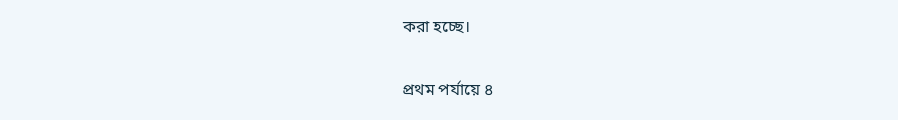করা হচ্ছে।

প্রথম পর্যায়ে ৪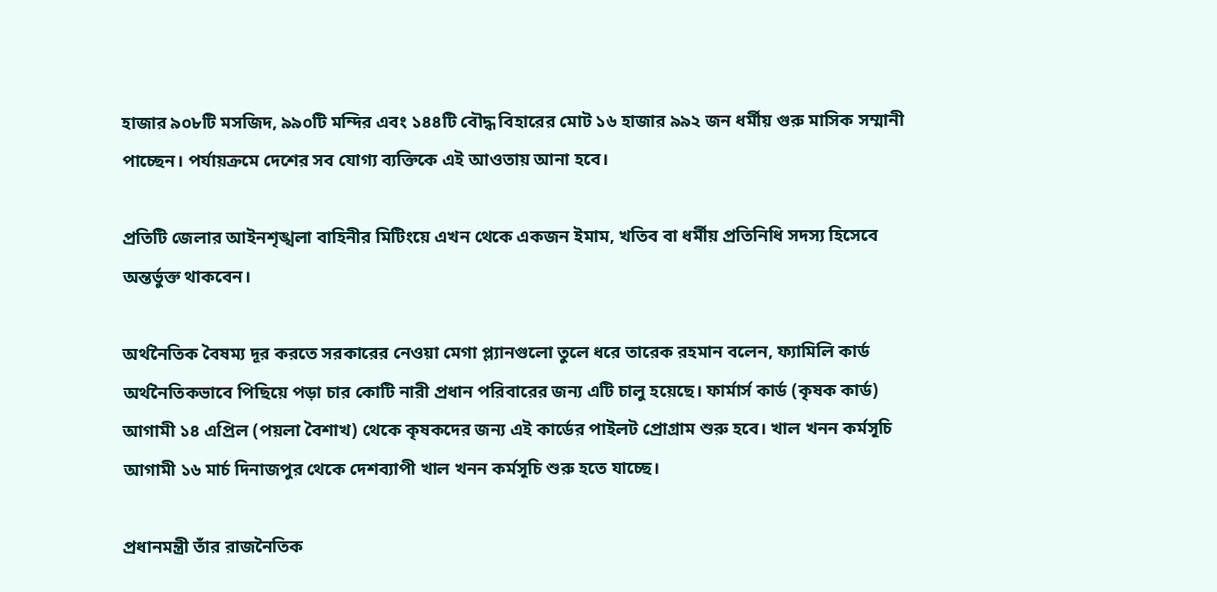হাজার ৯০৮টি মসজিদ, ৯৯০টি মন্দির এবং ১৪৪টি বৌদ্ধ বিহারের মোট ১৬ হাজার ৯৯২ জন ধর্মীয় গুরু মাসিক সম্মানী পাচ্ছেন। পর্যায়ক্রমে দেশের সব যোগ্য ব্যক্তিকে এই আওতায় আনা হবে।

প্রতিটি জেলার আইনশৃঙ্খলা বাহিনীর মিটিংয়ে এখন থেকে একজন ইমাম, খতিব বা ধর্মীয় প্রতিনিধি সদস্য হিসেবে অন্তর্ভুক্ত থাকবেন।

অর্থনৈতিক বৈষম্য দূর করতে সরকারের নেওয়া মেগা প্ল্যানগুলো তুলে ধরে তারেক রহমান বলেন, ফ্যামিলি কার্ড অর্থনৈতিকভাবে পিছিয়ে পড়া চার কোটি নারী প্রধান পরিবারের জন্য এটি চালু হয়েছে। ফার্মার্স কার্ড (কৃষক কার্ড) আগামী ১৪ এপ্রিল (পয়লা বৈশাখ) থেকে কৃষকদের জন্য এই কার্ডের পাইলট প্রোগ্রাম শুরু হবে। খাল খনন কর্মসূচি আগামী ১৬ মার্চ দিনাজপুর থেকে দেশব্যাপী খাল খনন কর্মসূচি শুরু হতে যাচ্ছে।

প্রধানমন্ত্রী তাঁর রাজনৈতিক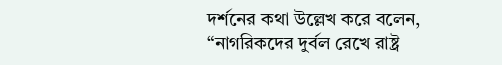দর্শনের কথা উল্লেখ করে বলেন, “নাগরিকদের দুর্বল রেখে রাষ্ট্র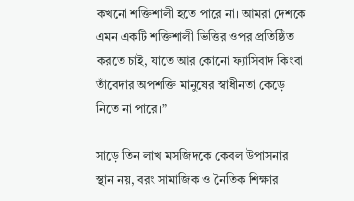কখনো শক্তিশালী হতে পারে না। আমরা দেশকে এমন একটি শক্তিশালী ভিত্তির ওপর প্রতিষ্ঠিত করতে চাই, যাতে আর কোনো ফ্যাসিবাদ কিংবা তাঁবেদার অপশক্তি মানুষের স্বাধীনতা কেড়ে নিতে না পারে।”

সাড়ে তিন লাখ মসজিদকে কেবল উপাসনার স্থান নয়, বরং সামাজিক ও নৈতিক শিক্ষার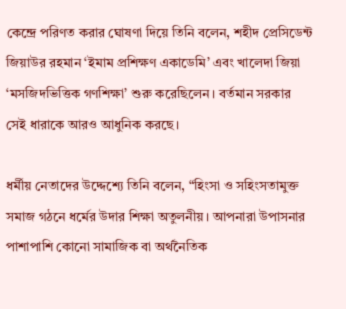কেন্দ্রে পরিণত করার ঘোষণা দিয়ে তিনি বলেন, শহীদ প্রেসিডেন্ট জিয়াউর রহমান ‘ইমাম প্রশিক্ষণ একাডেমি’ এবং খালেদা জিয়া ‘মসজিদভিত্তিক গণশিক্ষা’ শুরু করেছিলেন। বর্তমান সরকার সেই ধারাকে আরও আধুনিক করছে।

ধর্মীয় নেতাদের উদ্দেশ্যে তিনি বলেন, “হিংসা ও সহিংসতামুক্ত সমাজ গঠনে ধর্মের উদার শিক্ষা অতুলনীয়। আপনারা উপাসনার পাশাপাশি কোনো সামাজিক বা অর্থনৈতিক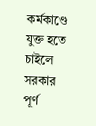কর্মকাণ্ডে যুক্ত হতে চাইলে সরকার পূর্ণ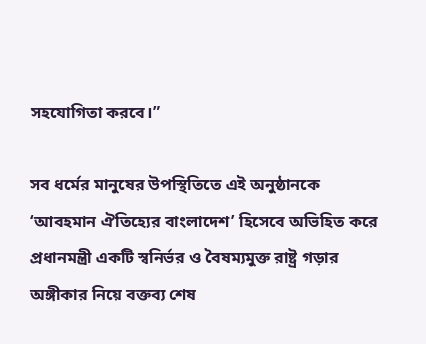সহযোগিতা করবে।”

সব ধর্মের মানুষের উপস্থিতিতে এই অনুষ্ঠানকে ‘আবহমান ঐতিহ্যের বাংলাদেশ’ হিসেবে অভিহিত করে প্রধানমন্ত্রী একটি স্বনির্ভর ও বৈষম্যমুক্ত রাষ্ট্র গড়ার অঙ্গীকার নিয়ে বক্তব্য শেষ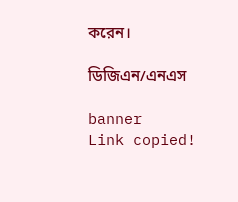করেন।

ডিজিএন/এনএস

banner
Link copied!